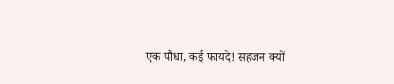एक पौधा, कई फायदे! सहजन क्यों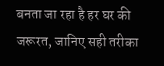बनता जा रहा है हर घर की जरूरत, जानिए सही तरीका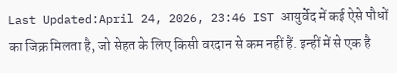Last Updated:April 24, 2026, 23:46 IST आयुर्वेद में कई ऐसे पौधों का जिक्र मिलता है, जो सेहत के लिए किसी वरदान से कम नहीं हैं. इन्हीं में से एक है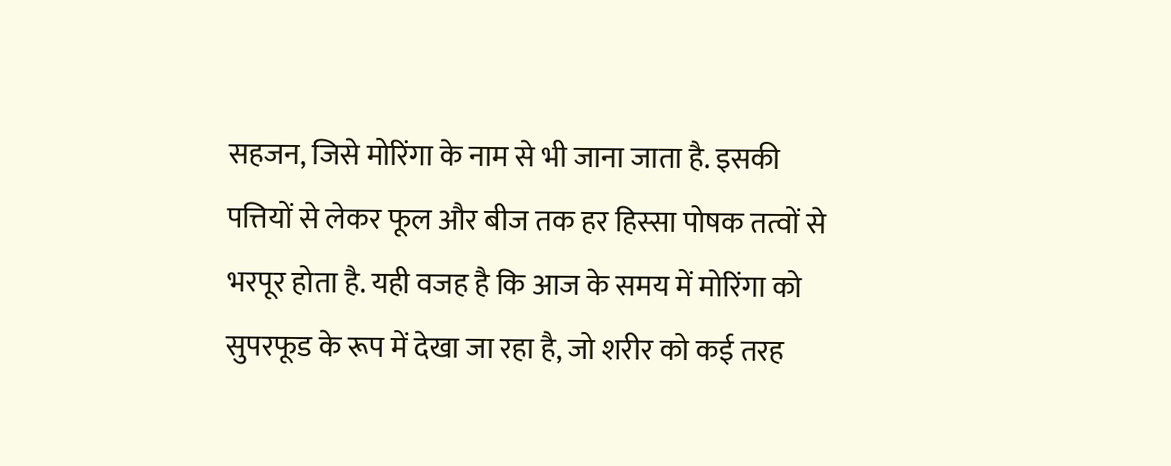सहजन, जिसे मोरिंगा के नाम से भी जाना जाता है. इसकी पत्तियों से लेकर फूल और बीज तक हर हिस्सा पोषक तत्वों से भरपूर होता है. यही वजह है कि आज के समय में मोरिंगा को सुपरफूड के रूप में देखा जा रहा है, जो शरीर को कई तरह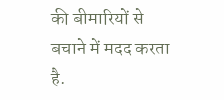की बीमारियों से बचाने में मदद करता है.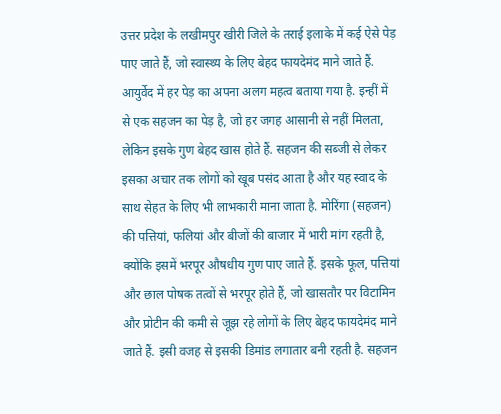उत्तर प्रदेश के लखीमपुर खीरी जिले के तराई इलाके में कई ऐसे पेड़ पाए जाते हैं, जो स्वास्थ्य के लिए बेहद फायदेमंद माने जाते हैं. आयुर्वेद में हर पेड़ का अपना अलग महत्व बताया गया है. इन्हीं में से एक सहजन का पेड़ है, जो हर जगह आसानी से नहीं मिलता, लेकिन इसके गुण बेहद खास होते हैं. सहजन की सब्जी से लेकर इसका अचार तक लोगों को खूब पसंद आता है और यह स्वाद के साथ सेहत के लिए भी लाभकारी माना जाता है. मोरिंगा (सहजन) की पत्तियां, फलियां और बीजों की बाजार में भारी मांग रहती है, क्योंकि इसमें भरपूर औषधीय गुण पाए जाते हैं. इसके फूल, पत्तियां और छाल पोषक तत्वों से भरपूर होते हैं, जो खासतौर पर विटामिन और प्रोटीन की कमी से जूझ रहे लोगों के लिए बेहद फायदेमंद माने जाते हैं. इसी वजह से इसकी डिमांड लगातार बनी रहती है. सहजन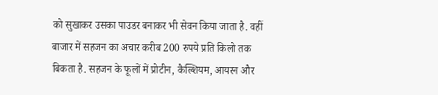को सुखाकर उसका पाउडर बनाकर भी सेवन किया जाता है. वहीं बाजार में सहजन का अचार करीब 200 रुपये प्रति किलो तक बिकता है. सहजन के फूलों में प्रोटीन, कैल्शियम, आयरन और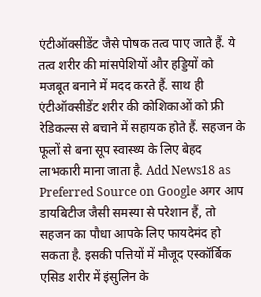एंटीऑक्सीडेंट जैसे पोषक तत्व पाए जाते हैं. ये तत्व शरीर की मांसपेशियों और हड्डियों को मजबूत बनाने में मदद करते हैं. साथ ही एंटीऑक्सीडेंट शरीर की कोशिकाओं को फ्री रेडिकल्स से बचाने में सहायक होते हैं. सहजन के फूलों से बना सूप स्वास्थ्य के लिए बेहद लाभकारी माना जाता है. Add News18 as Preferred Source on Google अगर आप डायबिटीज जैसी समस्या से परेशान हैं, तो सहजन का पौधा आपके लिए फायदेमंद हो सकता है. इसकी पत्तियों में मौजूद एस्कॉर्बिक एसिड शरीर में इंसुलिन के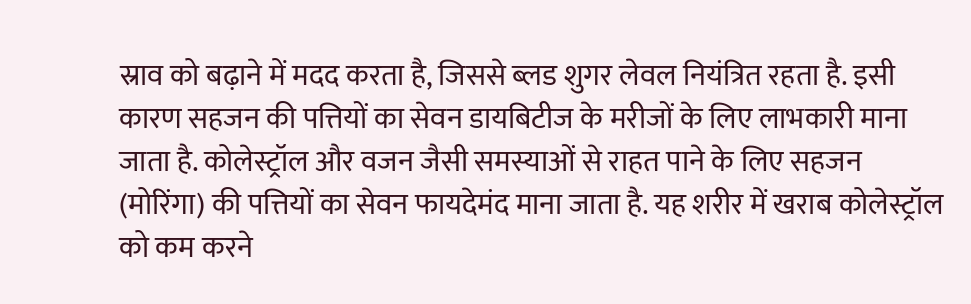स्राव को बढ़ाने में मदद करता है, जिससे ब्लड शुगर लेवल नियंत्रित रहता है. इसी कारण सहजन की पत्तियों का सेवन डायबिटीज के मरीजों के लिए लाभकारी माना जाता है. कोलेस्ट्रॉल और वजन जैसी समस्याओं से राहत पाने के लिए सहजन (मोरिंगा) की पत्तियों का सेवन फायदेमंद माना जाता है. यह शरीर में खराब कोलेस्ट्रॉल को कम करने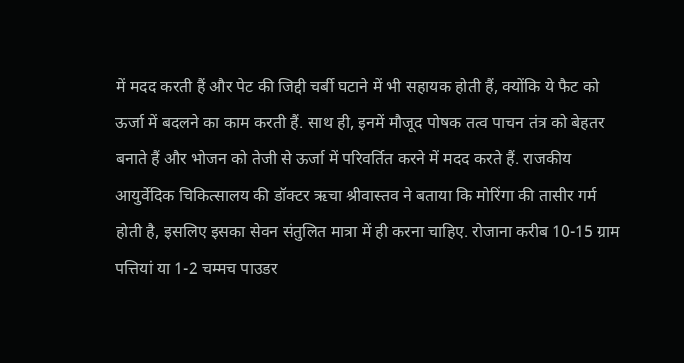में मदद करती हैं और पेट की जिद्दी चर्बी घटाने में भी सहायक होती हैं, क्योंकि ये फैट को ऊर्जा में बदलने का काम करती हैं. साथ ही, इनमें मौजूद पोषक तत्व पाचन तंत्र को बेहतर बनाते हैं और भोजन को तेजी से ऊर्जा में परिवर्तित करने में मदद करते हैं. राजकीय आयुर्वेदिक चिकित्सालय की डॉक्टर ऋचा श्रीवास्तव ने बताया कि मोरिंगा की तासीर गर्म होती है, इसलिए इसका सेवन संतुलित मात्रा में ही करना चाहिए. रोजाना करीब 10-15 ग्राम पत्तियां या 1-2 चम्मच पाउडर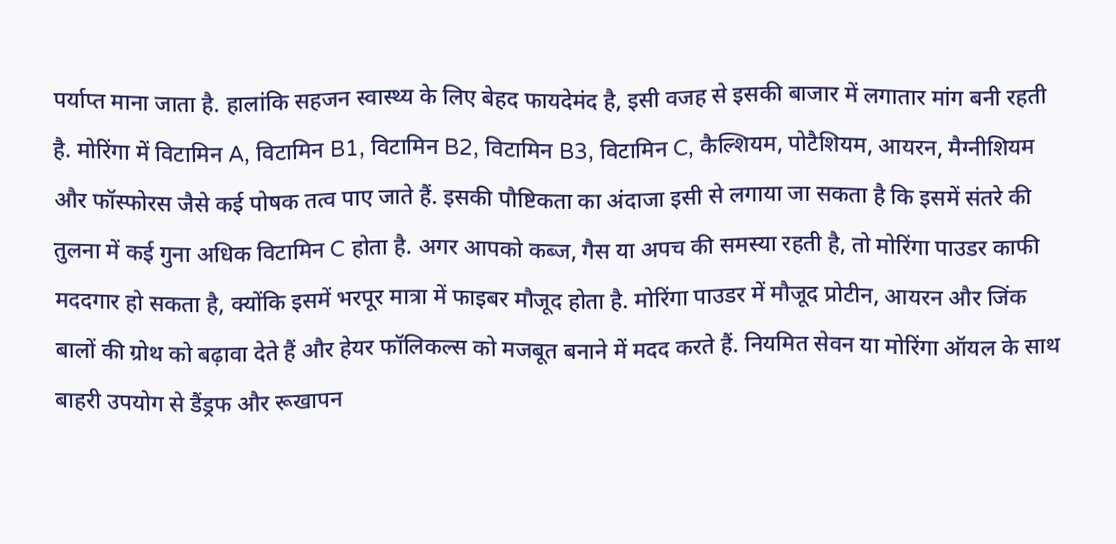पर्याप्त माना जाता है. हालांकि सहजन स्वास्थ्य के लिए बेहद फायदेमंद है, इसी वजह से इसकी बाजार में लगातार मांग बनी रहती है. मोरिंगा में विटामिन A, विटामिन B1, विटामिन B2, विटामिन B3, विटामिन C, कैल्शियम, पोटैशियम, आयरन, मैग्नीशियम और फॉस्फोरस जैसे कई पोषक तत्व पाए जाते हैं. इसकी पौष्टिकता का अंदाजा इसी से लगाया जा सकता है कि इसमें संतरे की तुलना में कई गुना अधिक विटामिन C होता है. अगर आपको कब्ज, गैस या अपच की समस्या रहती है, तो मोरिंगा पाउडर काफी मददगार हो सकता है, क्योंकि इसमें भरपूर मात्रा में फाइबर मौजूद होता है. मोरिंगा पाउडर में मौजूद प्रोटीन, आयरन और जिंक बालों की ग्रोथ को बढ़ावा देते हैं और हेयर फॉलिकल्स को मजबूत बनाने में मदद करते हैं. नियमित सेवन या मोरिंगा ऑयल के साथ बाहरी उपयोग से डैंड्रफ और रूखापन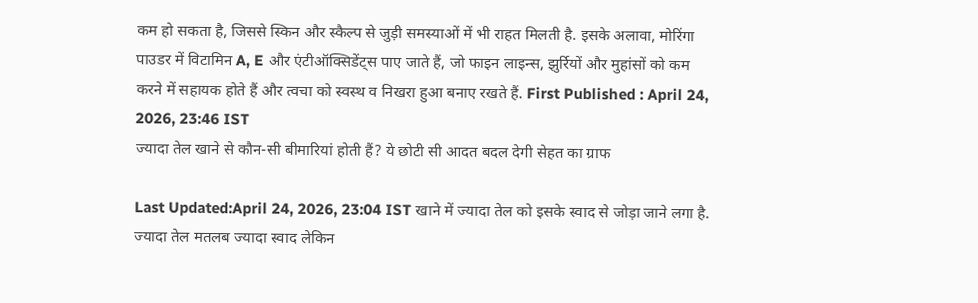कम हो सकता है, जिससे स्किन और स्कैल्प से जुड़ी समस्याओं में भी राहत मिलती है. इसके अलावा, मोरिंगा पाउडर में विटामिन A, E और एंटीऑक्सिडेंट्स पाए जाते हैं, जो फाइन लाइन्स, झुर्रियों और मुहांसों को कम करने में सहायक होते हैं और त्वचा को स्वस्थ व निखरा हुआ बनाए रखते हैं. First Published : April 24, 2026, 23:46 IST
ज्यादा तेल खाने से कौन-सी बीमारियां होती हैं? ये छोटी सी आदत बदल देगी सेहत का ग्राफ

Last Updated:April 24, 2026, 23:04 IST खाने में ज्यादा तेल को इसके स्वाद से जोड़ा जाने लगा है. ज्यादा तेल मतलब ज्यादा स्वाद लेकिन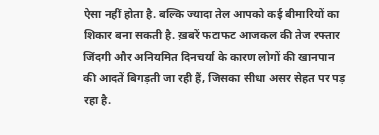ऐसा नहीं होता है. बल्कि ज्यादा तेल आपको कई बीमारियों का शिकार बना सकती है. ख़बरें फटाफट आजकल की तेज रफ्तार जिंदगी और अनियमित दिनचर्या के कारण लोगों की खानपान की आदतें बिगड़ती जा रही हैं, जिसका सीधा असर सेहत पर पड़ रहा है.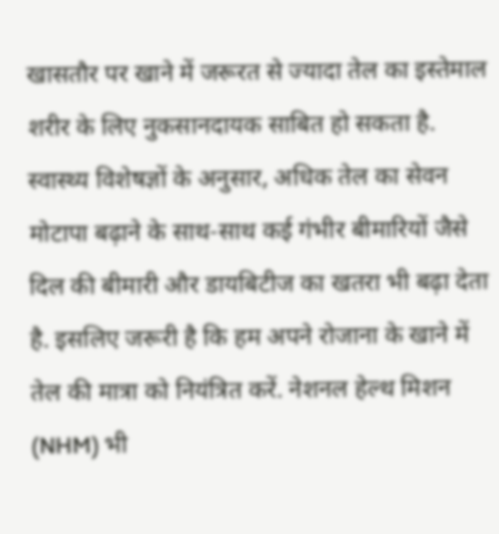खासतौर पर खाने में जरूरत से ज्यादा तेल का इस्तेमाल शरीर के लिए नुकसानदायक साबित हो सकता है. स्वास्थ्य विशेषज्ञों के अनुसार, अधिक तेल का सेवन मोटापा बढ़ाने के साथ-साथ कई गंभीर बीमारियों जैसे दिल की बीमारी और डायबिटीज का खतरा भी बढ़ा देता है. इसलिए जरूरी है कि हम अपने रोजाना के खाने में तेल की मात्रा को नियंत्रित करें. नेशनल हेल्थ मिशन (NHM) भी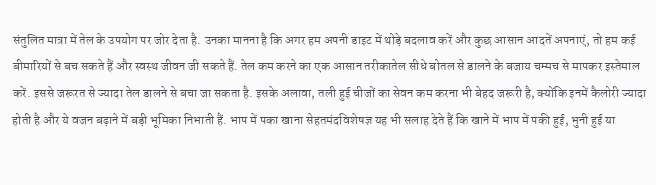संतुलित मात्रा में तेल के उपयोग पर जोर देता है. उनका मानना है कि अगर हम अपनी डाइट में थोड़े बदलाव करें और कुछ आसान आदतें अपनाएं, तो हम कई बीमारियों से बच सकते हैं और स्वस्थ जीवन जी सकते हैं. तेल कम करने का एक आसान तरीकातेल सीधे बोतल से डालने के बजाय चम्मच से मापकर इस्तेमाल करें. इससे जरूरत से ज्यादा तेल डालने से बचा जा सकता है. इसके अलावा, तली हुई चीजों का सेवन कम करना भी बेहद जरूरी है, क्योंकि इनमें कैलोरी ज्यादा होती है और ये वजन बढ़ाने में बड़ी भूमिका निभाती हैं. भाप में पका खाना सेहतमंदविशेषज्ञ यह भी सलाह देते हैं कि खाने में भाप में पकी हुई, भुनी हुई या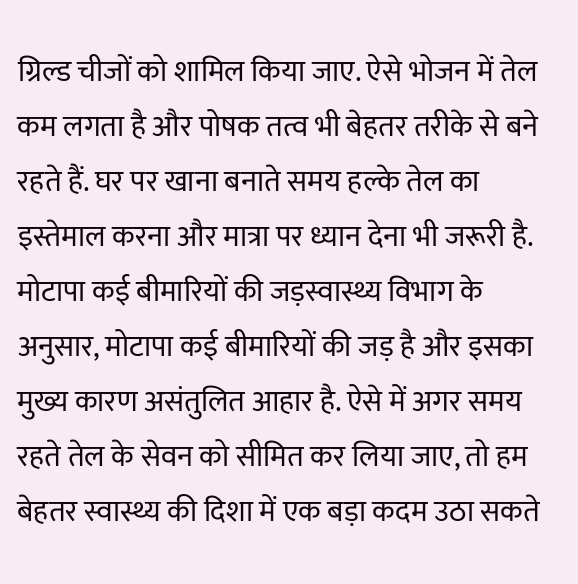ग्रिल्ड चीजों को शामिल किया जाए. ऐसे भोजन में तेल कम लगता है और पोषक तत्व भी बेहतर तरीके से बने रहते हैं. घर पर खाना बनाते समय हल्के तेल का इस्तेमाल करना और मात्रा पर ध्यान देना भी जरूरी है. मोटापा कई बीमारियों की जड़स्वास्थ्य विभाग के अनुसार, मोटापा कई बीमारियों की जड़ है और इसका मुख्य कारण असंतुलित आहार है. ऐसे में अगर समय रहते तेल के सेवन को सीमित कर लिया जाए, तो हम बेहतर स्वास्थ्य की दिशा में एक बड़ा कदम उठा सकते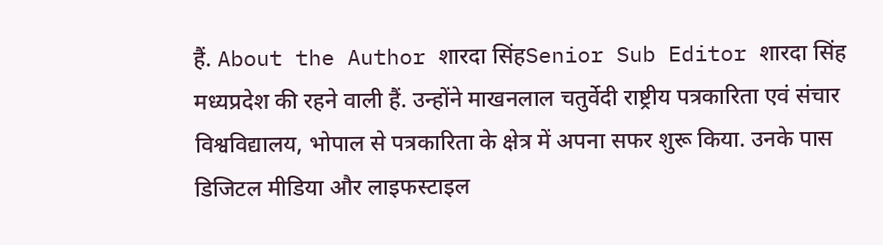हैं. About the Author शारदा सिंहSenior Sub Editor शारदा सिंह मध्यप्रदेश की रहने वाली हैं. उन्होंने माखनलाल चतुर्वेदी राष्ट्रीय पत्रकारिता एवं संचार विश्वविद्यालय, भोपाल से पत्रकारिता के क्षेत्र में अपना सफर शुरू किया. उनके पास डिजिटल मीडिया और लाइफस्टाइल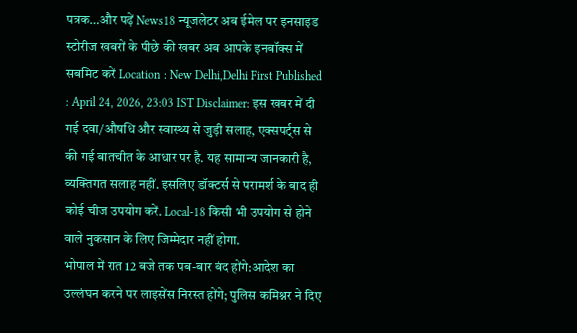पत्रक…और पढ़ें News18 न्यूजलेटर अब ईमेल पर इनसाइड स्टोरीज खबरों के पीछे की खबर अब आपके इनबॉक्स में सबमिट करें Location : New Delhi,Delhi First Published : April 24, 2026, 23:03 IST Disclaimer: इस खबर में दी गई दवा/औषधि और स्वास्थ्य से जुड़ी सलाह, एक्सपर्ट्स से की गई बातचीत के आधार पर है. यह सामान्य जानकारी है, व्यक्तिगत सलाह नहीं. इसलिए डॉक्टर्स से परामर्श के बाद ही कोई चीज उपयोग करें. Local-18 किसी भी उपयोग से होने वाले नुकसान के लिए जिम्मेदार नहीं होगा.
भोपाल में रात 12 बजे तक पब-बार बंद होंगे:आदेश का उल्लंघन करने पर लाइसेंस निरस्त होंगे; पुलिस कमिश्नर ने दिए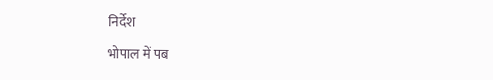निर्देश

भोपाल में पब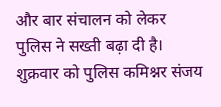और बार संचालन को लेकर पुलिस ने सख्ती बढ़ा दी है। शुक्रवार को पुलिस कमिश्नर संजय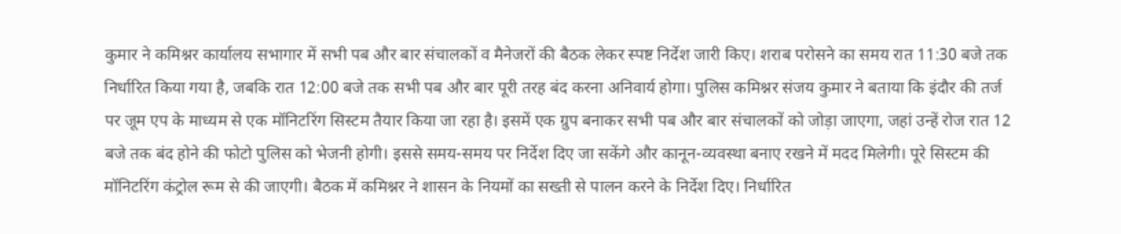कुमार ने कमिश्नर कार्यालय सभागार में सभी पब और बार संचालकों व मैनेजरों की बैठक लेकर स्पष्ट निर्देश जारी किए। शराब परोसने का समय रात 11:30 बजे तक निर्धारित किया गया है, जबकि रात 12:00 बजे तक सभी पब और बार पूरी तरह बंद करना अनिवार्य होगा। पुलिस कमिश्नर संजय कुमार ने बताया कि इंदौर की तर्ज पर जूम एप के माध्यम से एक मॉनिटरिंग सिस्टम तैयार किया जा रहा है। इसमें एक ग्रुप बनाकर सभी पब और बार संचालकों को जोड़ा जाएगा, जहां उन्हें रोज रात 12 बजे तक बंद होने की फोटो पुलिस को भेजनी होगी। इससे समय-समय पर निर्देश दिए जा सकेंगे और कानून-व्यवस्था बनाए रखने में मदद मिलेगी। पूरे सिस्टम की मॉनिटरिंग कंट्रोल रूम से की जाएगी। बैठक में कमिश्नर ने शासन के नियमों का सख्ती से पालन करने के निर्देश दिए। निर्धारित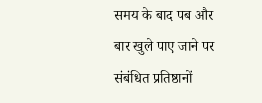समय के बाद पब और बार खुले पाए जाने पर संबंधित प्रतिष्ठानों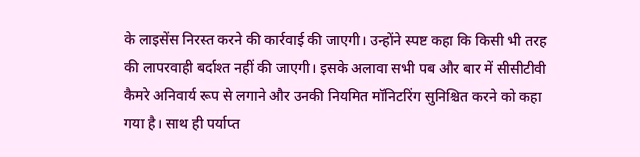के लाइसेंस निरस्त करने की कार्रवाई की जाएगी। उन्होंने स्पष्ट कहा कि किसी भी तरह की लापरवाही बर्दाश्त नहीं की जाएगी। इसके अलावा सभी पब और बार में सीसीटीवी कैमरे अनिवार्य रूप से लगाने और उनकी नियमित मॉनिटरिंग सुनिश्चित करने को कहा गया है। साथ ही पर्याप्त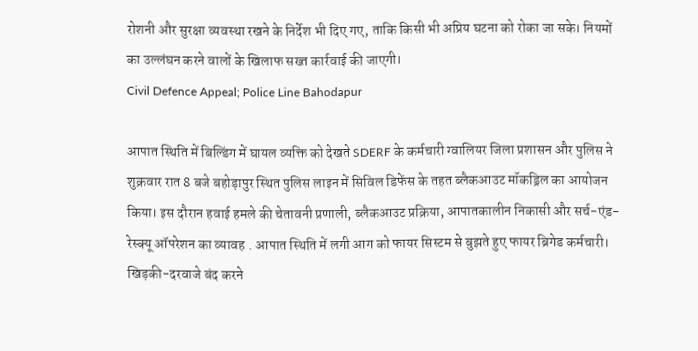रोशनी और सुरक्षा व्यवस्था रखने के निर्देश भी दिए गए, ताकि किसी भी अप्रिय घटना को रोका जा सके। नियमों का उल्लंघन करने वालों के खिलाफ सख्त कार्रवाई की जाएगी।
Civil Defence Appeal; Police Line Bahodapur

आपात स्थिति में बिल्डिंग में घायल व्यक्ति को देखते SDERF के कर्मचारी ग्वालियर जिला प्रशासन और पुलिस ने शुक्रवार रात 8 बजे बहोड़ापुर स्थित पुलिस लाइन में सिविल डिफेंस के तहत ब्लैकआउट मॉकड्रिल का आयोजन किया। इस दौरान हवाई हमले की चेतावनी प्रणाली, ब्लैकआउट प्रक्रिया, आपातकालीन निकासी और सर्च-एंड-रेस्क्यू ऑपरेशन का व्यावह . आपात स्थिति में लगी आग को फायर सिस्टम से बुझते हुए फायर ब्रिगेड कर्मचारी। खिड़की-दरवाजे बंद करने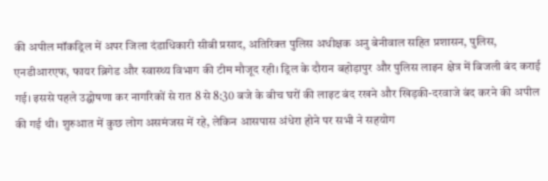की अपील मॉकड्रिल में अपर जिला दंडाधिकारी सीबी प्रसाद, अतिरिक्त पुलिस अधीक्षक अनु बेनीवाल सहित प्रशासन, पुलिस, एनडीआरएफ, फायर ब्रिगेड और स्वास्थ्य विभाग की टीम मौजूद रही। ड्रिल के दौरान बहोड़ापुर और पुलिस लाइन क्षेत्र में बिजली बंद कराई गई। इससे पहले उद्घोषणा कर नागरिकों से रात 8 से 8:30 बजे के बीच घरों की लाइट बंद रखने और खिड़की-दरवाजे बंद करने की अपील की गई थी। शुरुआत में कुछ लोग असमंजस में रहे, लेकिन आसपास अंधेरा होने पर सभी ने सहयोग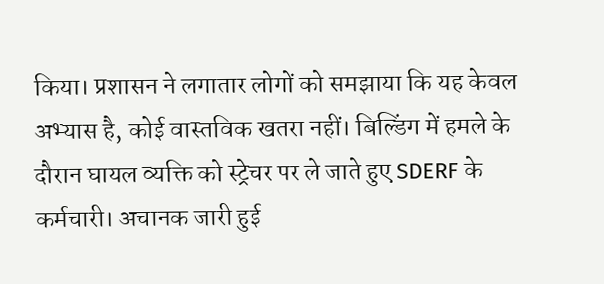किया। प्रशासन ने लगातार लोगों को समझाया कि यह केवल अभ्यास है, कोई वास्तविक खतरा नहीं। बिल्डिंग में हमले के दौरान घायल व्यक्ति को स्ट्रेचर पर ले जाते हुए SDERF के कर्मचारी। अचानक जारी हुई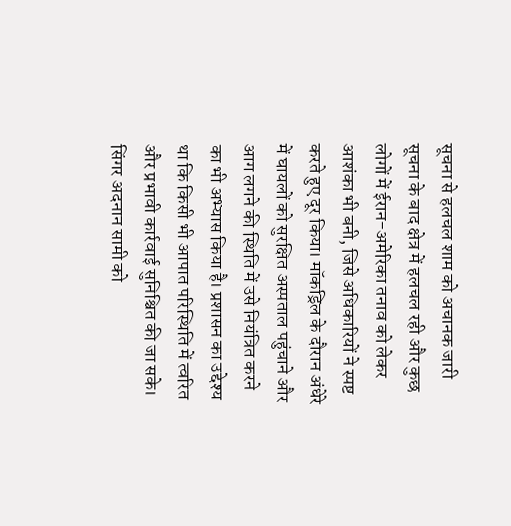सूचना से हलचल शाम को अचानक जारी सूचना के बाद क्षेत्र में हलचल रही और कुछ लोगों में ईरान-अमेरिका तनाव को लेकर आशंका भी बनी, जिसे अधिकारियों ने स्पष्ट करते हुए दूर किया। मॉकड्रिल के दौरान अंधेरे में घायलों को सुरक्षित अस्पताल पहुंचाने और आग लगने की स्थिति में उसे नियंत्रित करने का भी अभ्यास किया है। प्रशासन का उद्देश्य था कि किसी भी आपात परिस्थिति में त्वरित और प्रभावी कार्रवाई सुनिश्चित की जा सके।
सिंगर अदनान सामी को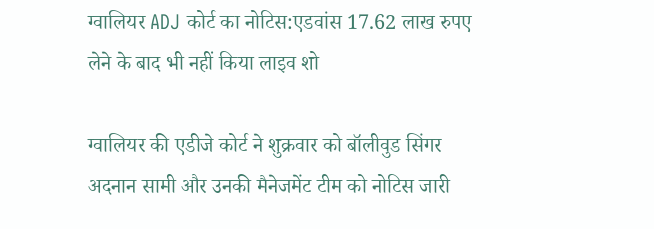ग्वालियर ADJ कोर्ट का नोटिस:एडवांस 17.62 लाख रुपए लेने के बाद भी नहीं किया लाइव शो

ग्वालियर की एडीजे कोर्ट ने शुक्रवार को बॉलीवुड सिंगर अदनान सामी और उनकी मैनेजमेंट टीम को नोटिस जारी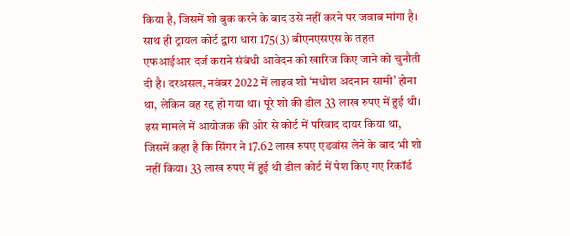किया है, जिसमें शो बुक करने के बाद उसे नहीं करने पर जवाब मांगा है। साथ ही ट्रायल कोर्ट द्वारा धारा 175(3) बीएनएसएस के तहत एफआईआर दर्ज कराने संबंधी आवेदन को खारिज किए जाने को चुनौती दी है। दरअसल, नवंबर 2022 में लाइव शो ‘मधोश अदनान सामी’ होना था, लेकिन वह रद्द हो गया था। पूरे शो की डील 33 लाख रुपए में हुई थी। इस मामले में आयोजक की ओर से कोर्ट में परिवाद दायर किया था, जिसमें कहा है कि सिंगर ने 17.62 लाख रुपए एडवांस लेने के बाद भी शो नहीं किया। 33 लाख रुपए में हुई थी डील कोर्ट में पेश किए गए रिकॉर्ड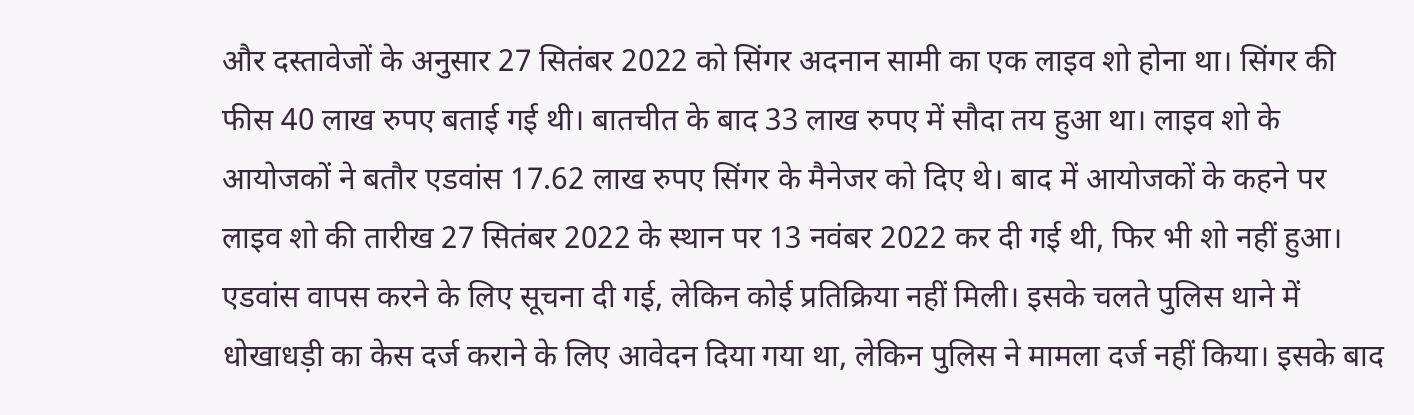और दस्तावेजों के अनुसार 27 सितंबर 2022 को सिंगर अदनान सामी का एक लाइव शो होना था। सिंगर की फीस 40 लाख रुपए बताई गई थी। बातचीत के बाद 33 लाख रुपए में सौदा तय हुआ था। लाइव शो के आयोजकों ने बतौर एडवांस 17.62 लाख रुपए सिंगर के मैनेजर को दिए थे। बाद में आयोजकों के कहने पर लाइव शो की तारीख 27 सितंबर 2022 के स्थान पर 13 नवंबर 2022 कर दी गई थी, फिर भी शो नहीं हुआ। एडवांस वापस करने के लिए सूचना दी गई, लेकिन कोई प्रतिक्रिया नहीं मिली। इसके चलते पुलिस थाने में धोखाधड़ी का केस दर्ज कराने के लिए आवेदन दिया गया था, लेकिन पुलिस ने मामला दर्ज नहीं किया। इसके बाद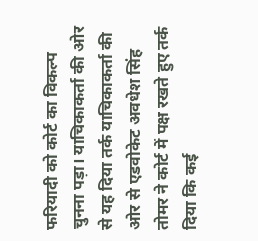फरियादी को कोर्ट का विकल्प चुनना पड़ा। याचिकाकर्ता की ओर से यह दिया तर्क याचिकाकर्ता की ओर से एडवोकेट अवधेश सिंह तोमर ने कोर्ट में पक्ष रखते हुए तर्क दिया कि कई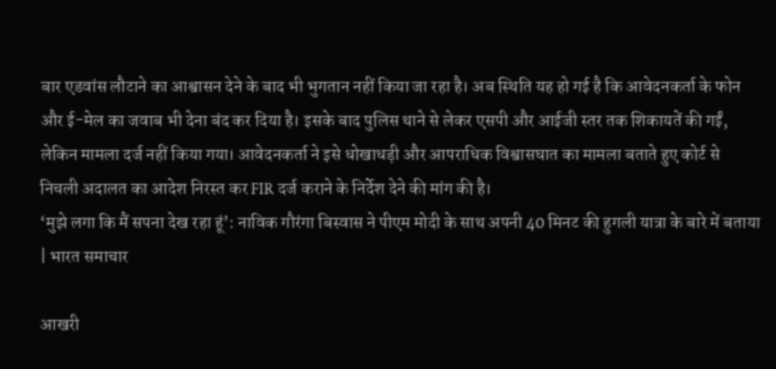बार एडवांस लौटाने का आश्वासन देने के बाद भी भुगतान नहीं किया जा रहा है। अब स्थिति यह हो गई है कि आवेदनकर्ता के फोन और ई-मेल का जवाब भी देना बंद कर दिया है। इसके बाद पुलिस थाने से लेकर एसपी और आईजी स्तर तक शिकायतें की गईं, लेकिन मामला दर्ज नहीं किया गया। आवेदनकर्ता ने इसे धोखाधड़ी और आपराधिक विश्वासघात का मामला बताते हुए कोर्ट से निचली अदालत का आदेश निरस्त कर FIR दर्ज कराने के निर्देश देने की मांग की है।
‘मुझे लगा कि मैं सपना देख रहा हूं’: नाविक गौरंगा बिस्वास ने पीएम मोदी के साथ अपनी 40 मिनट की हुगली यात्रा के बारे में बताया | भारत समाचार

आखरी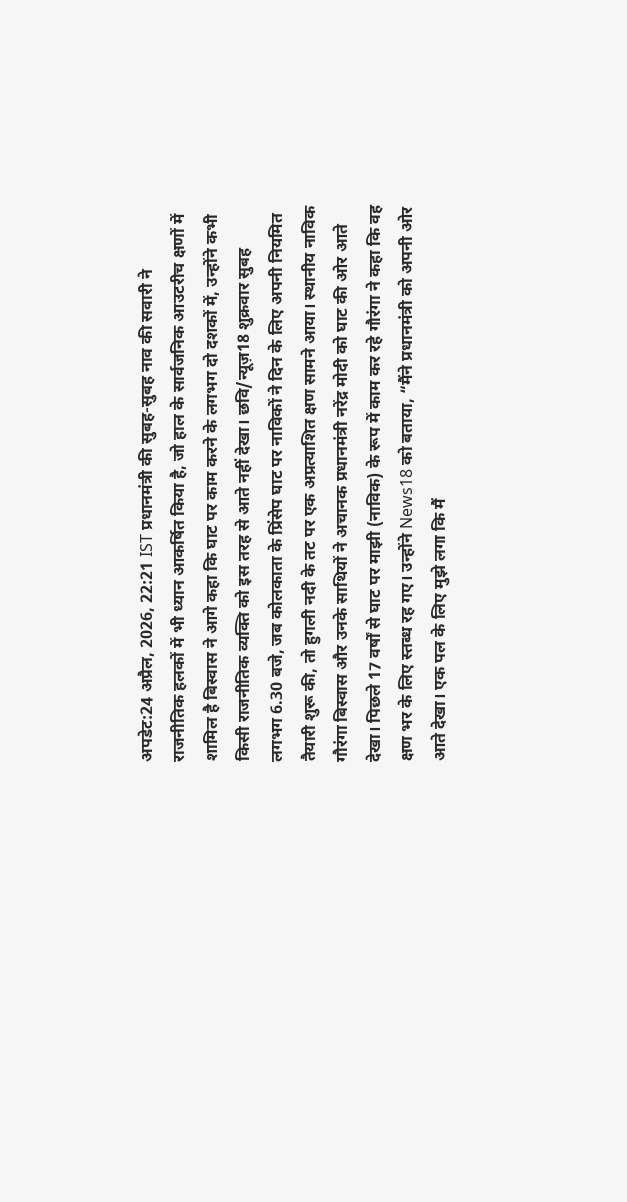अपडेट:24 अप्रैल, 2026, 22:21 IST प्रधानमंत्री की सुबह-सुबह नाव की सवारी ने राजनीतिक हलकों में भी ध्यान आकर्षित किया है, जो हाल के सार्वजनिक आउटरीच क्षणों में शामिल है बिस्वास ने आगे कहा कि घाट पर काम करने के लगभग दो दशकों में, उन्होंने कभी किसी राजनीतिक व्यक्ति को इस तरह से आते नहीं देखा। छवि/न्यूज़18 शुक्रवार सुबह लगभग 6.30 बजे, जब कोलकाता के प्रिंसेप घाट पर नाविकों ने दिन के लिए अपनी नियमित तैयारी शुरू की, तो हुगली नदी के तट पर एक अप्रत्याशित क्षण सामने आया। स्थानीय नाविक गौरंगा बिस्वास और उनके साथियों ने अचानक प्रधानमंत्री नरेंद्र मोदी को घाट की ओर आते देखा। पिछले 17 वर्षों से घाट पर माझी (नाविक) के रूप में काम कर रहे गौरंगा ने कहा कि वह क्षण भर के लिए स्तब्ध रह गए। उन्होंने News18 को बताया, “मैंने प्रधानमंत्री को अपनी ओर आते देखा। एक पल के लिए मुझे लगा कि मैं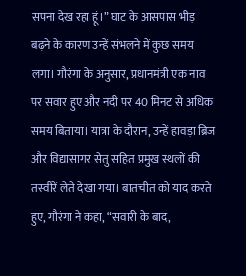सपना देख रहा हूं।” घाट के आसपास भीड़ बढ़ने के कारण उन्हें संभलने में कुछ समय लगा। गौरंगा के अनुसार, प्रधानमंत्री एक नाव पर सवार हुए और नदी पर 40 मिनट से अधिक समय बिताया। यात्रा के दौरान, उन्हें हावड़ा ब्रिज और विद्यासागर सेतु सहित प्रमुख स्थलों की तस्वीरें लेते देखा गया। बातचीत को याद करते हुए, गौरंगा ने कहा, “सवारी के बाद,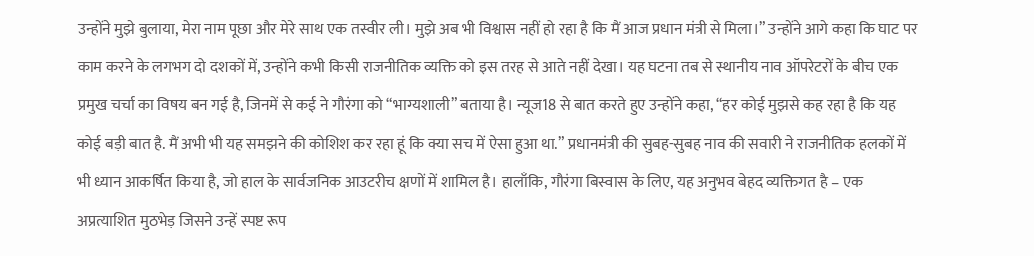उन्होंने मुझे बुलाया, मेरा नाम पूछा और मेरे साथ एक तस्वीर ली। मुझे अब भी विश्वास नहीं हो रहा है कि मैं आज प्रधान मंत्री से मिला।” उन्होंने आगे कहा कि घाट पर काम करने के लगभग दो दशकों में, उन्होंने कभी किसी राजनीतिक व्यक्ति को इस तरह से आते नहीं देखा। यह घटना तब से स्थानीय नाव ऑपरेटरों के बीच एक प्रमुख चर्चा का विषय बन गई है, जिनमें से कई ने गौरंगा को “भाग्यशाली” बताया है। न्यूज18 से बात करते हुए उन्होंने कहा, “हर कोई मुझसे कह रहा है कि यह कोई बड़ी बात है. मैं अभी भी यह समझने की कोशिश कर रहा हूं कि क्या सच में ऐसा हुआ था.” प्रधानमंत्री की सुबह-सुबह नाव की सवारी ने राजनीतिक हलकों में भी ध्यान आकर्षित किया है, जो हाल के सार्वजनिक आउटरीच क्षणों में शामिल है। हालाँकि, गौरंगा बिस्वास के लिए, यह अनुभव बेहद व्यक्तिगत है – एक अप्रत्याशित मुठभेड़ जिसने उन्हें स्पष्ट रूप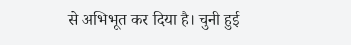से अभिभूत कर दिया है। चुनी हुई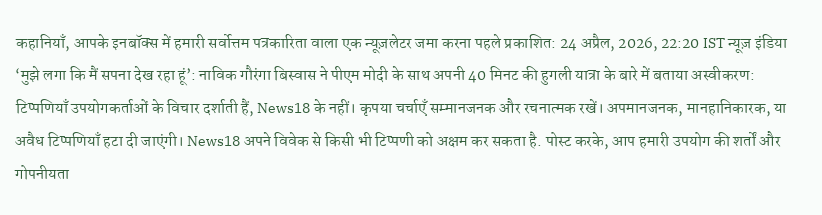कहानियाँ, आपके इनबॉक्स में हमारी सर्वोत्तम पत्रकारिता वाला एक न्यूज़लेटर जमा करना पहले प्रकाशित: 24 अप्रैल, 2026, 22:20 IST न्यूज़ इंडिया ‘मुझे लगा कि मैं सपना देख रहा हूं’: नाविक गौरंगा बिस्वास ने पीएम मोदी के साथ अपनी 40 मिनट की हुगली यात्रा के बारे में बताया अस्वीकरण: टिप्पणियाँ उपयोगकर्ताओं के विचार दर्शाती हैं, News18 के नहीं। कृपया चर्चाएँ सम्मानजनक और रचनात्मक रखें। अपमानजनक, मानहानिकारक, या अवैध टिप्पणियाँ हटा दी जाएंगी। News18 अपने विवेक से किसी भी टिप्पणी को अक्षम कर सकता है. पोस्ट करके, आप हमारी उपयोग की शर्तों और गोपनीयता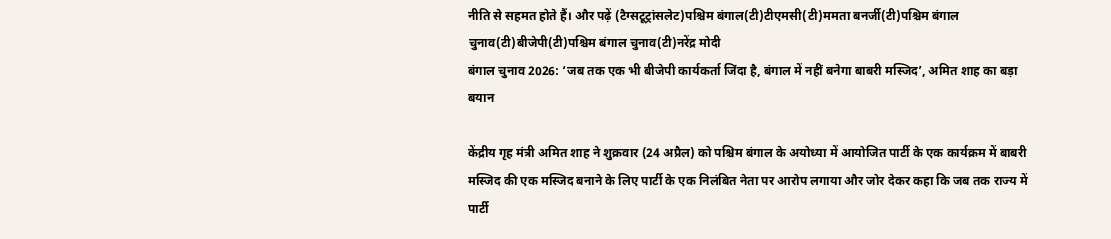नीति से सहमत होते हैं। और पढ़ें (टैग्सटूट्रांसलेट)पश्चिम बंगाल(टी)टीएमसी(टी)ममता बनर्जी(टी)पश्चिम बंगाल चुनाव(टी)बीजेपी(टी)पश्चिम बंगाल चुनाव(टी)नरेंद्र मोदी
बंगाल चुनाव 2026: ‘जब तक एक भी बीजेपी कार्यकर्ता जिंदा है, बंगाल में नहीं बनेगा बाबरी मस्जिद’, अमित शाह का बड़ा बयान

केंद्रीय गृह मंत्री अमित शाह ने शुक्रवार (24 अप्रैल) को पश्चिम बंगाल के अयोध्या में आयोजित पार्टी के एक कार्यक्रम में बाबरी मस्जिद की एक मस्जिद बनाने के लिए पार्टी के एक निलंबित नेता पर आरोप लगाया और जोर देकर कहा कि जब तक राज्य में पार्टी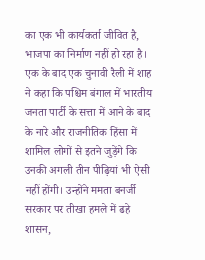का एक भी कार्यकर्ता जीवित है, भाजपा का निर्माण नहीं हो रहा है। एक के बाद एक चुनावी रैली में शाह ने कहा कि पश्चिम बंगाल में भारतीय जनता पार्टी के सत्ता में आने के बाद के नारे और राजनीतिक हिंसा में शामिल लोगों से इतने जुड़ेंगे कि उनकी अगली तीन पीढ़ियां भी ऐसी नहीं होंगी। उन्होंने ममता बनर्जी सरकार पर तीखा हमले में ढहे शासन,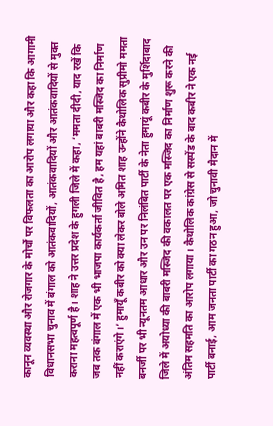कानून व्यवस्था और रोजगार के मोर्चों पर विफलता का आरोप लगाया और कहा कि आगामी विधानसभा चुनाव में बंगाल को आतंकवादियों, आतंकवादियों और आतंकवादियों से मुक्त कराना महत्वपूर्ण है। शाह ने उत्तर प्रदेश के हुगली जिले में कहा, ‘ममता दीदी, याद रखें कि जब तक बंगाल में एक भी भाजपा कार्यकर्ता जीवित है, हम यहां बाबरी मस्जिद का निर्माण नहीं कराएंगे।’ हुमायूँ कबीर को क्या लेकर बोले अमित शाह उन्होंने कैथोलिक सुप्रीमो ममता बनर्जी पर भी न्यूनतम आधार और उन पर निलंबित पार्टी के नेता हुमायूं कबीर के मुर्शिदाबाद जिले में अयोध्या की बाबरी मस्जिद की वकालत पर एक मस्जिद का निर्माण शुरू करने की अंतिम सहमति का आरोप लगाया। कैथोलिक कांग्रेस से सस्पेंड के बाद कबीर ने एक नई पार्टी बनाई, आम जनता पार्टी का गठन हुआ, जो चुनावी मैदान में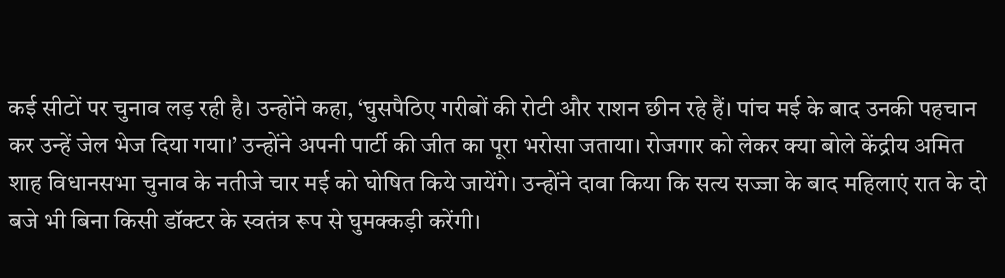कई सीटों पर चुनाव लड़ रही है। उन्होंने कहा, ‘घुसपैठिए गरीबों की रोटी और राशन छीन रहे हैं। पांच मई के बाद उनकी पहचान कर उन्हें जेल भेज दिया गया।’ उन्होंने अपनी पार्टी की जीत का पूरा भरोसा जताया। रोजगार को लेकर क्या बोले केंद्रीय अमित शाह विधानसभा चुनाव के नतीजे चार मई को घोषित किये जायेंगे। उन्होंने दावा किया कि सत्य सज्जा के बाद महिलाएं रात के दो बजे भी बिना किसी डॉक्टर के स्वतंत्र रूप से घुमक्कड़ी करेंगी।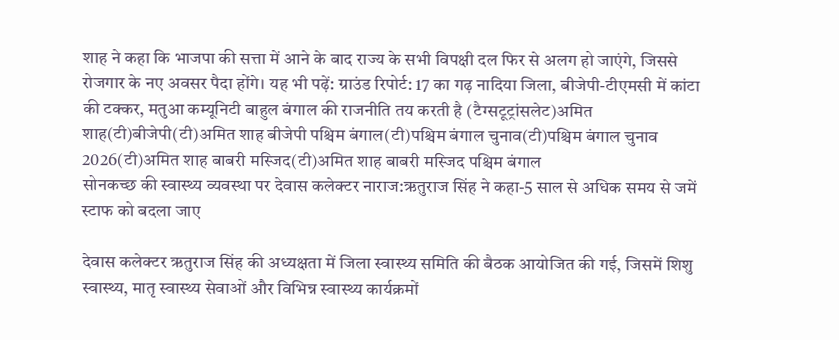शाह ने कहा कि भाजपा की सत्ता में आने के बाद राज्य के सभी विपक्षी दल फिर से अलग हो जाएंगे, जिससे रोजगार के नए अवसर पैदा होंगे। यह भी पढ़ें: ग्राउंड रिपोर्ट: 17 का गढ़ नादिया जिला, बीजेपी-टीएमसी में कांटा की टक्कर, मतुआ कम्यूनिटी बाहुल बंगाल की राजनीति तय करती है (टैग्सटूट्रांसलेट)अमित शाह(टी)बीजेपी(टी)अमित शाह बीजेपी पश्चिम बंगाल(टी)पश्चिम बंगाल चुनाव(टी)पश्चिम बंगाल चुनाव 2026(टी)अमित शाह बाबरी मस्जिद(टी)अमित शाह बाबरी मस्जिद पश्चिम बंगाल
सोनकच्छ की स्वास्थ्य व्यवस्था पर देवास कलेक्टर नाराज:ऋतुराज सिंह ने कहा-5 साल से अधिक समय से जमें स्टाफ को बदला जाए

देवास कलेक्टर ऋतुराज सिंह की अध्यक्षता में जिला स्वास्थ्य समिति की बैठक आयोजित की गई, जिसमें शिशु स्वास्थ्य, मातृ स्वास्थ्य सेवाओं और विभिन्न स्वास्थ्य कार्यक्रमों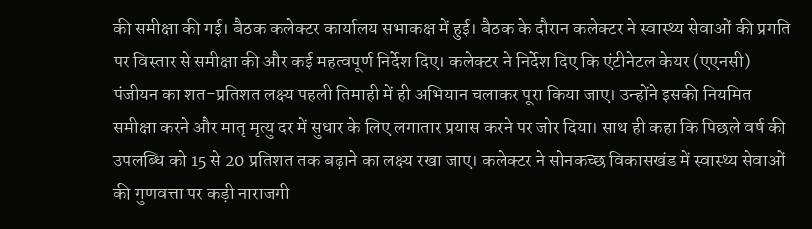की समीक्षा की गई। बैठक कलेक्टर कार्यालय सभाकक्ष में हुई। बैठक के दौरान कलेक्टर ने स्वास्थ्य सेवाओं की प्रगति पर विस्तार से समीक्षा की और कई महत्वपूर्ण निर्देश दिए। कलेक्टर ने निर्देश दिए कि एंटीनेटल केयर (एएनसी) पंजीयन का शत-प्रतिशत लक्ष्य पहली तिमाही में ही अभियान चलाकर पूरा किया जाए। उन्होंने इसकी नियमित समीक्षा करने और मातृ मृत्यु दर में सुधार के लिए लगातार प्रयास करने पर जोर दिया। साथ ही कहा कि पिछले वर्ष की उपलब्धि को 15 से 20 प्रतिशत तक बढ़ाने का लक्ष्य रखा जाए। कलेक्टर ने सोनकच्छ विकासखंड में स्वास्थ्य सेवाओं की गुणवत्ता पर कड़ी नाराजगी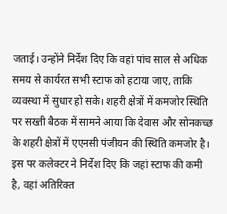जताई। उन्होंने निर्देश दिए कि वहां पांच साल से अधिक समय से कार्यरत सभी स्टाफ को हटाया जाए, ताकि व्यवस्था में सुधार हो सके। शहरी क्षेत्रों में कमजोर स्थिति पर सख्ती बैठक में सामने आया कि देवास और सोनकच्छ के शहरी क्षेत्रों में एएनसी पंजीयन की स्थिति कमजोर है। इस पर कलेक्टर ने निर्देश दिए कि जहां स्टाफ की कमी है, वहां अतिरिक्त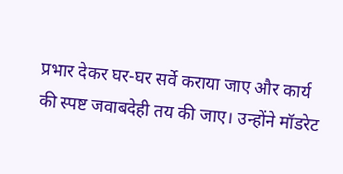प्रभार देकर घर-घर सर्वे कराया जाए और कार्य की स्पष्ट जवाबदेही तय की जाए। उन्होंने मॉडरेट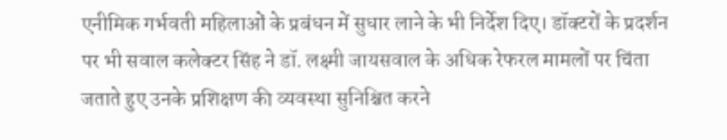एनीमिक गर्भवती महिलाओं के प्रबंधन में सुधार लाने के भी निर्देश दिए। डॉक्टरों के प्रदर्शन पर भी सवाल कलेक्टर सिंह ने डॉ. लक्ष्मी जायसवाल के अधिक रेफरल मामलों पर चिंता जताते हुए उनके प्रशिक्षण की व्यवस्था सुनिश्चित करने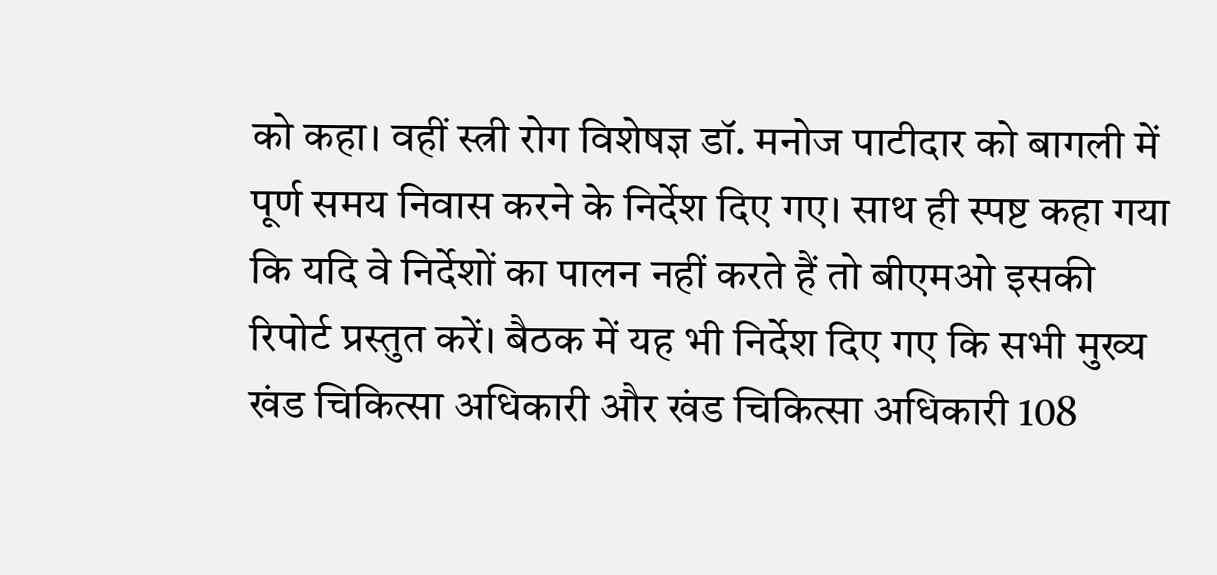को कहा। वहीं स्त्री रोग विशेषज्ञ डॉ. मनोज पाटीदार को बागली में पूर्ण समय निवास करने के निर्देश दिए गए। साथ ही स्पष्ट कहा गया कि यदि वे निर्देशों का पालन नहीं करते हैं तो बीएमओ इसकी रिपोर्ट प्रस्तुत करें। बैठक में यह भी निर्देश दिए गए कि सभी मुख्य खंड चिकित्सा अधिकारी और खंड चिकित्सा अधिकारी 108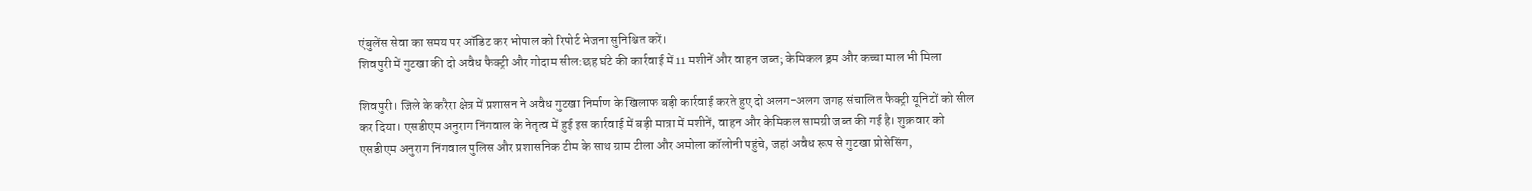एंबुलेंस सेवा का समय पर ऑडिट कर भोपाल को रिपोर्ट भेजना सुनिश्चित करें।
शिवपुरी में गुटखा की दो अवैध फैक्ट्री और गोदाम सील:छह घंटे की कार्रवाई में 11 मशीनें और वाहन जब्त; केमिकल ड्रम और कच्चा माल भी मिला

शिवपुरी। जिले के करैरा क्षेत्र में प्रशासन ने अवैध गुटखा निर्माण के खिलाफ बड़ी कार्रवाई करते हुए दो अलग-अलग जगह संचालित फैक्ट्री यूनिटों को सील कर दिया। एसडीएम अनुराग निंगवाल के नेतृत्व में हुई इस कार्रवाई में बड़ी मात्रा में मशीनें, वाहन और केमिकल सामग्री जब्त की गई है। शुक्रवार को एसडीएम अनुराग निंगवाल पुलिस और प्रशासनिक टीम के साथ ग्राम टीला और अमोला कॉलोनी पहुंचे, जहां अवैध रूप से गुटखा प्रोसेसिंग,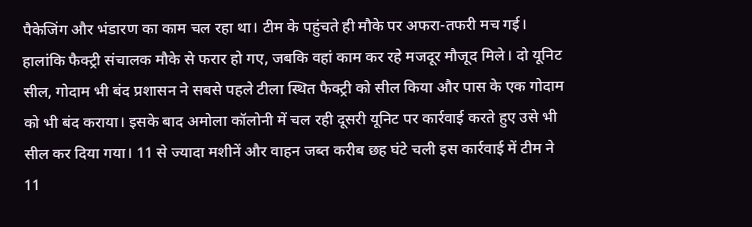पैकेजिंग और भंडारण का काम चल रहा था। टीम के पहुंचते ही मौके पर अफरा-तफरी मच गई। हालांकि फैक्ट्री संचालक मौके से फरार हो गए, जबकि वहां काम कर रहे मजदूर मौजूद मिले। दो यूनिट सील, गोदाम भी बंद प्रशासन ने सबसे पहले टीला स्थित फैक्ट्री को सील किया और पास के एक गोदाम को भी बंद कराया। इसके बाद अमोला कॉलोनी में चल रही दूसरी यूनिट पर कार्रवाई करते हुए उसे भी सील कर दिया गया। 11 से ज्यादा मशीनें और वाहन जब्त करीब छह घंटे चली इस कार्रवाई में टीम ने 11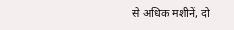से अधिक मशीनें, दो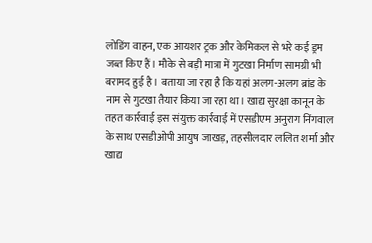लोडिंग वाहन, एक आयशर ट्रक और केमिकल से भरे कई ड्रम जब्त किए हैं। मौके से बड़ी मात्रा में गुटखा निर्माण सामग्री भी बरामद हुई है। बताया जा रहा है कि यहां अलग-अलग ब्रांड के नाम से गुटखा तैयार किया जा रहा था। खाद्य सुरक्षा कानून के तहत कार्रवाई इस संयुक्त कार्रवाई में एसडीएम अनुराग निंगवाल के साथ एसडीओपी आयुष जाखड़, तहसीलदार ललित शर्मा और खाद्य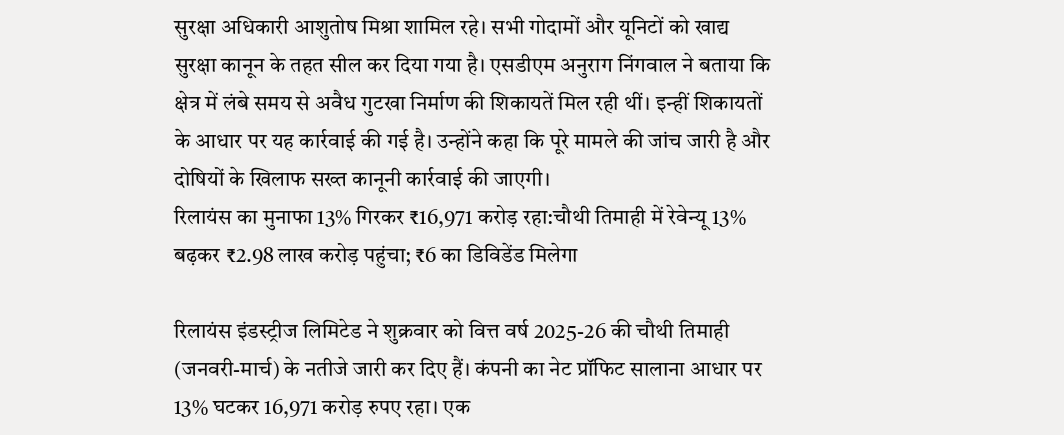सुरक्षा अधिकारी आशुतोष मिश्रा शामिल रहे। सभी गोदामों और यूनिटों को खाद्य सुरक्षा कानून के तहत सील कर दिया गया है। एसडीएम अनुराग निंगवाल ने बताया कि क्षेत्र में लंबे समय से अवैध गुटखा निर्माण की शिकायतें मिल रही थीं। इन्हीं शिकायतों के आधार पर यह कार्रवाई की गई है। उन्होंने कहा कि पूरे मामले की जांच जारी है और दोषियों के खिलाफ सख्त कानूनी कार्रवाई की जाएगी।
रिलायंस का मुनाफा 13% गिरकर ₹16,971 करोड़ रहा:चौथी तिमाही में रेवेन्यू 13% बढ़कर ₹2.98 लाख करोड़ पहुंचा; ₹6 का डिविडेंड मिलेगा

रिलायंस इंडस्ट्रीज लिमिटेड ने शुक्रवार को वित्त वर्ष 2025-26 की चौथी तिमाही (जनवरी-मार्च) के नतीजे जारी कर दिए हैं। कंपनी का नेट प्रॉफिट सालाना आधार पर 13% घटकर 16,971 करोड़ रुपए रहा। एक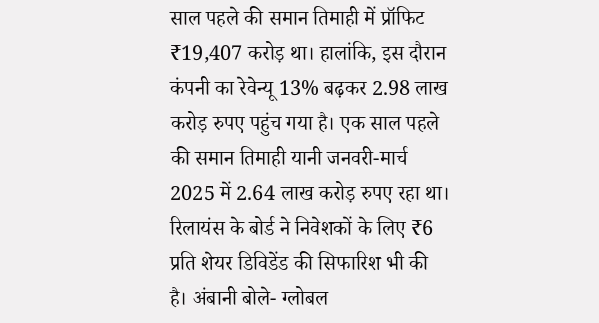साल पहले की समान तिमाही में प्रॉफिट ₹19,407 करोड़ था। हालांकि, इस दौरान कंपनी का रेवेन्यू 13% बढ़कर 2.98 लाख करोड़ रुपए पहुंच गया है। एक साल पहले की समान तिमाही यानी जनवरी-मार्च 2025 में 2.64 लाख करोड़ रुपए रहा था। रिलायंस के बोर्ड ने निवेशकों के लिए ₹6 प्रति शेयर डिविडेंड की सिफारिश भी की है। अंबानी बोले- ग्लोबल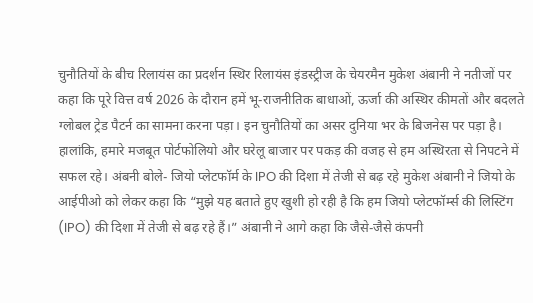चुनौतियों के बीच रिलायंस का प्रदर्शन स्थिर रिलायंस इंडस्ट्रीज के चेयरमैन मुकेश अंबानी ने नतीजों पर कहा कि पूरे वित्त वर्ष 2026 के दौरान हमें भू-राजनीतिक बाधाओं, ऊर्जा की अस्थिर कीमतों और बदलते ग्लोबल ट्रेड पैटर्न का सामना करना पड़ा। इन चुनौतियों का असर दुनिया भर के बिजनेस पर पड़ा है। हालांकि, हमारे मजबूत पोर्टफोलियो और घरेलू बाजार पर पकड़ की वजह से हम अस्थिरता से निपटने में सफल रहे। अंबनी बोले- जियो प्लेटफॉर्म के IPO की दिशा में तेजी से बढ़ रहे मुकेश अंबानी ने जियो के आईपीओ को लेकर कहा कि “मुझे यह बताते हुए खुशी हो रही है कि हम जियो प्लेटफॉर्म्स की लिस्टिंग (IPO) की दिशा में तेजी से बढ़ रहे हैं।” अंबानी ने आगे कहा कि जैसे-जैसे कंपनी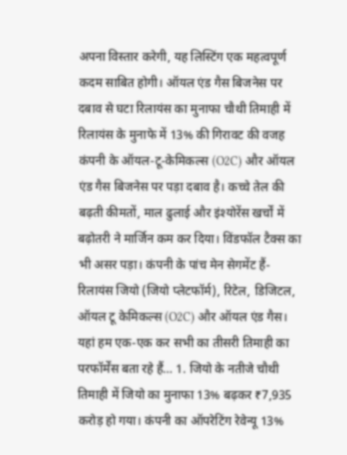अपना विस्तार करेगी, यह लिस्टिंग एक महत्वपूर्ण कदम साबित होगी। ऑयल एंड गैस बिजनेस पर दबाव से घटा रिलायंस का मुनाफा चौथी तिमाही में रिलायंस के मुनाफे में 13% की गिरावट की वजह कंपनी के ऑयल-टू-केमिकल्स (O2C) और ऑयल एंड गैस बिजनेस पर पड़ा दबाव है। कच्चे तेल की बढ़ती कीमतों, माल ढुलाई और इंश्योरेंस खर्चों में बढ़ोतरी ने मार्जिन कम कर दिया। विंडफॉल टैक्स का भी असर पड़ा। कंपनी के पांच मेन सेगमेंट हैं- रिलायंस जियो (जियो प्लेटफॉर्म), रिटेल, डिजिटल, ऑयल टू केमिकल्स (O2C) और ऑयल एंड गैस। यहां हम एक-एक कर सभी का तीसरी तिमाही का परफॉर्मेंस बता रहे हैं… 1. जियो के नतीजे चौथी तिमाही में जियो का मुनाफा 13% बढ़कर ₹7,935 करोड़ हो गया। कंपनी का ऑपरेटिंग रेवेन्यू 13%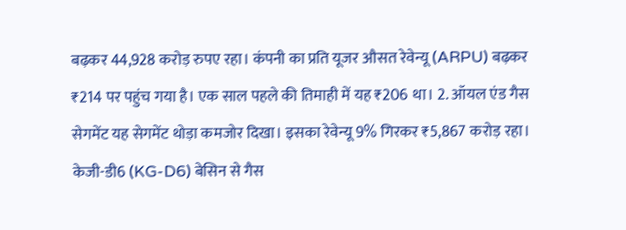बढ़कर 44,928 करोड़ रुपए रहा। कंपनी का प्रति यूजर औसत रेवेन्यू (ARPU) बढ़कर ₹214 पर पहुंच गया है। एक साल पहले की तिमाही में यह ₹206 था। 2. ऑयल एंड गैस सेगमेंट यह सेगमेंट थोड़ा कमजोर दिखा। इसका रेवेन्यू 9% गिरकर ₹5,867 करोड़ रहा। केजी-डी6 (KG-D6) बेसिन से गैस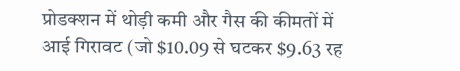प्रोडक्शन में थोड़ी कमी और गैस की कीमतों में आई गिरावट (जो $10.09 से घटकर $9.63 रह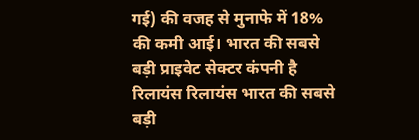गई) की वजह से मुनाफे में 18% की कमी आई। भारत की सबसे बड़ी प्राइवेट सेक्टर कंपनी है रिलायंस रिलायंस भारत की सबसे बड़ी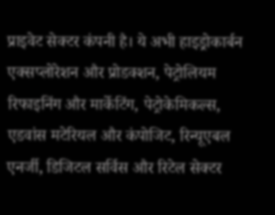प्राइवेट सेक्टर कंपनी है। ये अभी हाइड्रोकार्बन एक्सप्लोरेशन और प्रोडक्शन, पेट्रोलियम रिफाइनिंग और मार्केटिंग, पेट्रोकेमिकल्स, एडवांस मटेरियल और कंपोजिट, रिन्यूएबल एनर्जी, डिजिटल सर्विस और रिटेल सेक्टर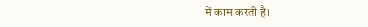में काम करती है।